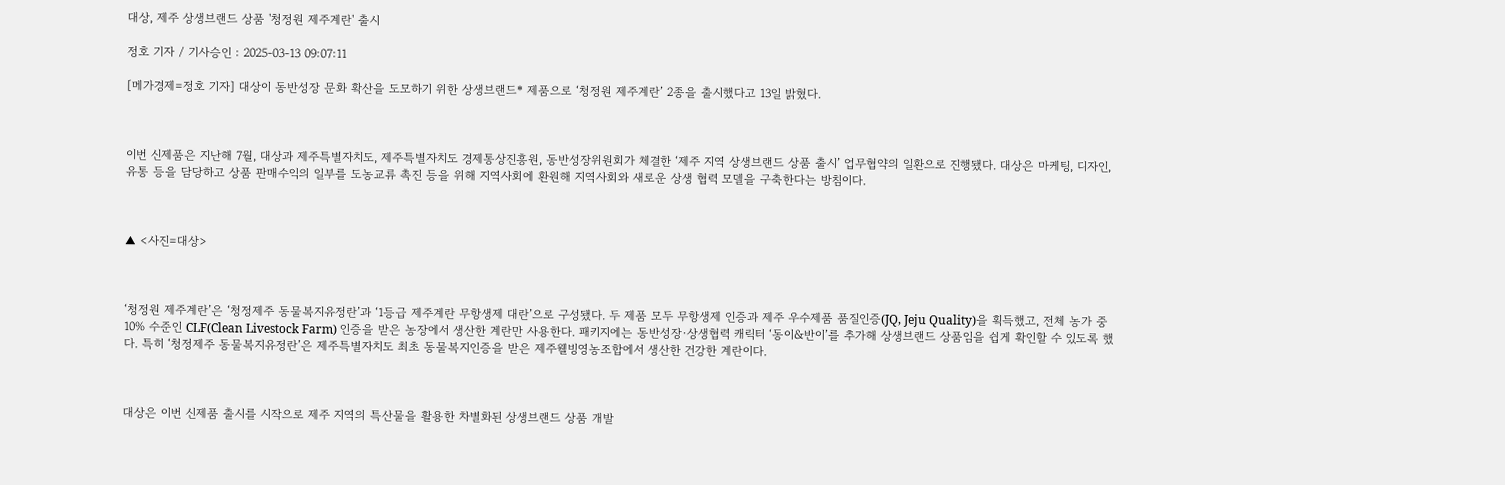대상, 제주 상생브랜드 상품 '청정원 제주계란' 출시

정호 기자 / 기사승인 : 2025-03-13 09:07:11

[메가경제=정호 기자] 대상이 동반성장 문화 확산을 도모하기 위한 상생브랜드* 제품으로 ‘청정원 제주계란’ 2종을 출시했다고 13일 밝혔다.



이번 신제품은 지난해 7월, 대상과 제주특별자치도, 제주특별자치도 경제통상진흥원, 동반성장위원회가 체결한 ‘제주 지역 상생브랜드 상품 출시’ 업무협약의 일환으로 진행됐다. 대상은 마케팅, 디자인, 유통 등을 담당하고 상품 판매수익의 일부를 도농교류 촉진 등을 위해 지역사회에 환원해 지역사회와 새로운 상생 협력 모델을 구축한다는 방침이다.



▲ <사진=대상>



‘청정원 제주계란’은 ‘청정제주 동물복지유정란’과 ‘1등급 제주계란 무항생제 대란’으로 구성됐다. 두 제품 모두 무항생제 인증과 제주 우수제품 품질인증(JQ, Jeju Quality)을 획득했고, 전체 농가 중 10% 수준인 CLF(Clean Livestock Farm) 인증을 받은 농장에서 생산한 계란만 사용한다. 패키지에는 동반성장·상생협력 캐릭터 ‘동이&반이’를 추가해 상생브랜드 상품임을 쉽게 확인할 수 있도록 했다. 특히 ‘청정제주 동물복지유정란’은 제주특별자치도 최초 동물복지인증을 받은 제주웰빙영농조합에서 생산한 건강한 계란이다.



대상은 이번 신제품 출시를 시작으로 제주 지역의 특산물을 활용한 차별화된 상생브랜드 상품 개발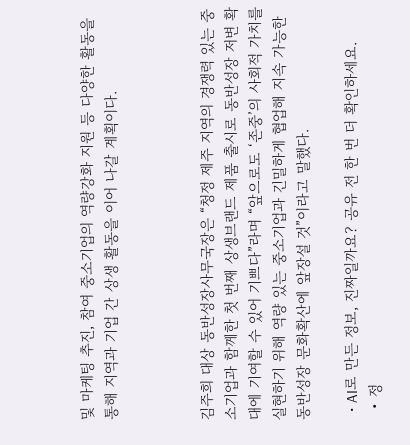및 마케팅 추진, 참여 중소기업의 역량강화 지원 등 다양한 활동을 통해 지역과 기업 간 상생 활동을 이어 나갈 계획이다.



김주희 대상 동반성장사무국장은 “청정 제주 지역의 경쟁력 있는 중소기업과 함께한 첫 번째 상생브랜드 제품 출시로 동반성장 저변 확대에 기여할 수 있어 기쁘다”라며 “앞으로도 ‘존중’의 사회적 가치를 실현하기 위해 역량 있는 중소기업과 긴밀하게 협업해 지속 가능한 동반성장 문화확산에 앞장설 것”이라고 말했다.

  • AI로 만든 정보, 진짜일까요? 공유 전 한 번 더 확인하세요.
  • 정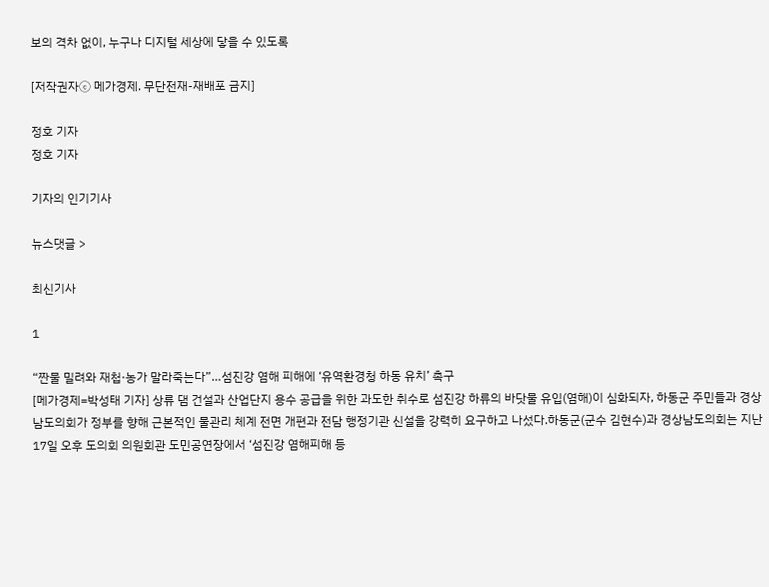보의 격차 없이, 누구나 디지털 세상에 닿을 수 있도록

[저작권자ⓒ 메가경제. 무단전재-재배포 금지]

정호 기자
정호 기자

기자의 인기기사

뉴스댓글 >

최신기사

1

“짠물 밀려와 재첩·농가 말라죽는다”…섬진강 염해 피해에 ‘유역환경청 하동 유치’ 촉구
[메가경제=박성태 기자] 상류 댐 건설과 산업단지 용수 공급을 위한 과도한 취수로 섬진강 하류의 바닷물 유입(염해)이 심화되자, 하동군 주민들과 경상남도의회가 정부를 향해 근본적인 물관리 체계 전면 개편과 전담 행정기관 신설을 강력히 요구하고 나섰다.하동군(군수 김현수)과 경상남도의회는 지난 17일 오후 도의회 의원회관 도민공연장에서 ‘섬진강 염해피해 등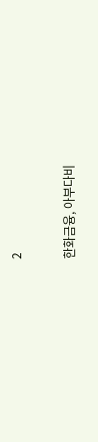2

한화금융, 아부다비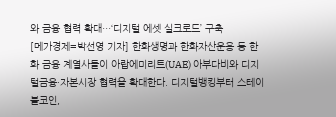와 금융 협력 확대…‘디지털 에셋 실크로드’ 구축
[메가경제=박선영 기자] 한화생명과 한화자산운용 등 한화 금융 계열사들이 아랍에미리트(UAE) 아부다비와 디지털금융·자본시장 협력을 확대한다. 디지털뱅킹부터 스테이블코인,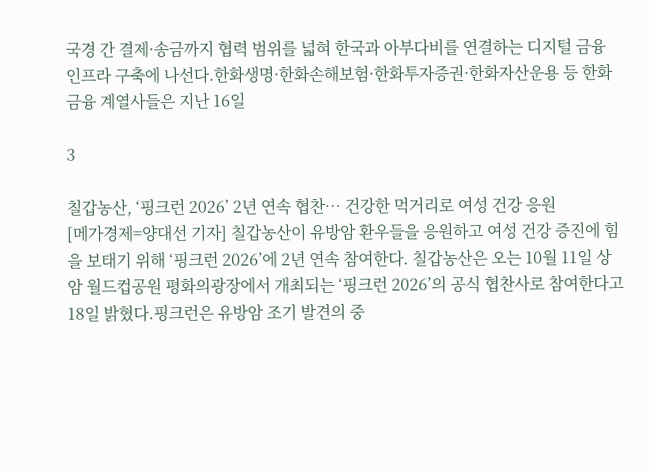국경 간 결제·송금까지 협력 범위를 넓혀 한국과 아부다비를 연결하는 디지털 금융 인프라 구축에 나선다.한화생명·한화손해보험·한화투자증권·한화자산운용 등 한화 금융 계열사들은 지난 16일

3

칠갑농산, ‘핑크런 2026’ 2년 연속 협찬… 건강한 먹거리로 여성 건강 응원
[메가경제=양대선 기자] 칠갑농산이 유방암 환우들을 응원하고 여성 건강 증진에 힘을 보태기 위해 ‘핑크런 2026’에 2년 연속 참여한다. 칠갑농산은 오는 10월 11일 상암 월드컵공원 평화의광장에서 개최되는 ‘핑크런 2026’의 공식 협찬사로 참여한다고 18일 밝혔다.핑크런은 유방암 조기 발견의 중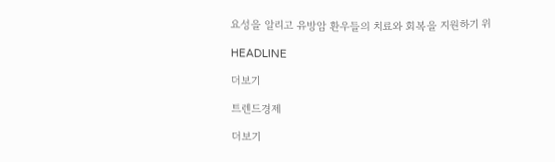요성을 알리고 유방암 환우들의 치료와 회복을 지원하기 위

HEADLINE

더보기

트렌드경제

더보기